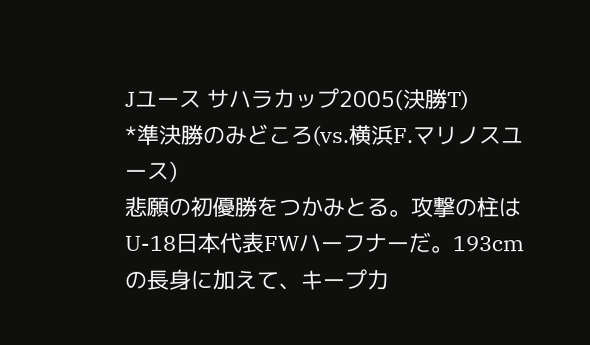Jユース サハラカップ2005(決勝T)
*準決勝のみどころ(vs.横浜F.マリノスユース)
悲願の初優勝をつかみとる。攻撃の柱はU-18日本代表FWハーフナーだ。193cmの長身に加えて、キープ力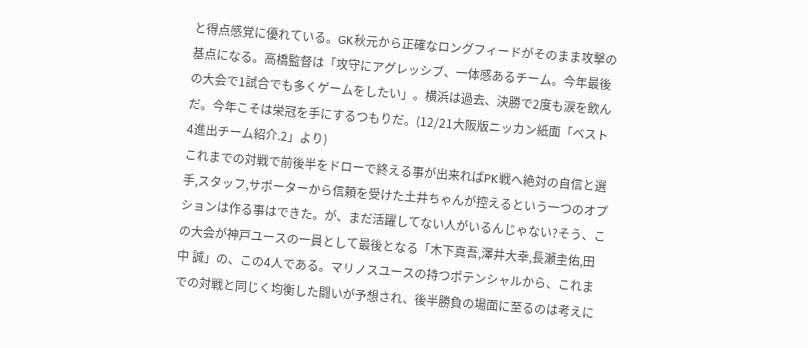と得点感覚に優れている。GK秋元から正確なロングフィードがそのまま攻撃の基点になる。高橋監督は「攻守にアグレッシブ、一体感あるチーム。今年最後の大会で1試合でも多くゲームをしたい」。横浜は過去、決勝で2度も涙を飲んだ。今年こそは栄冠を手にするつもりだ。(12/21大阪版ニッカン紙面「ベスト4進出チーム紹介.2」より)
これまでの対戦で前後半をドローで終える事が出来ればPK戦へ絶対の自信と選手,スタッフ,サポーターから信頼を受けた土井ちゃんが控えるという一つのオプションは作る事はできた。が、まだ活躍してない人がいるんじゃない?そう、この大会が神戸ユースの一員として最後となる「木下真吾,澤井大幸,長瀬圭佑,田中 誠」の、この4人である。マリノスユースの持つポテンシャルから、これまでの対戦と同じく均衡した闘いが予想され、後半勝負の場面に至るのは考えに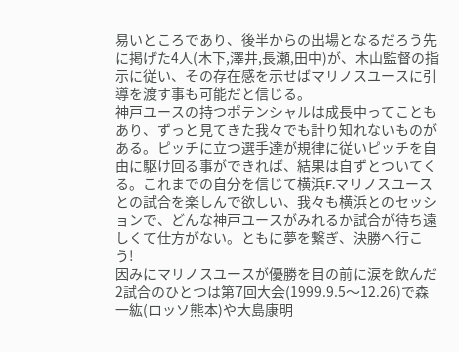易いところであり、後半からの出場となるだろう先に掲げた4人(木下,澤井,長瀬,田中)が、木山監督の指示に従い、その存在感を示せばマリノスユースに引導を渡す事も可能だと信じる。
神戸ユースの持つポテンシャルは成長中ってこともあり、ずっと見てきた我々でも計り知れないものがある。ピッチに立つ選手達が規律に従いピッチを自由に駆け回る事ができれば、結果は自ずとついてくる。これまでの自分を信じて横浜F.マリノスユースとの試合を楽しんで欲しい、我々も横浜とのセッションで、どんな神戸ユースがみれるか試合が待ち遠しくて仕方がない。ともに夢を繋ぎ、決勝へ行こう!
因みにマリノスユースが優勝を目の前に涙を飲んだ2試合のひとつは第7回大会(1999.9.5〜12.26)で森 一紘(ロッソ熊本)や大島康明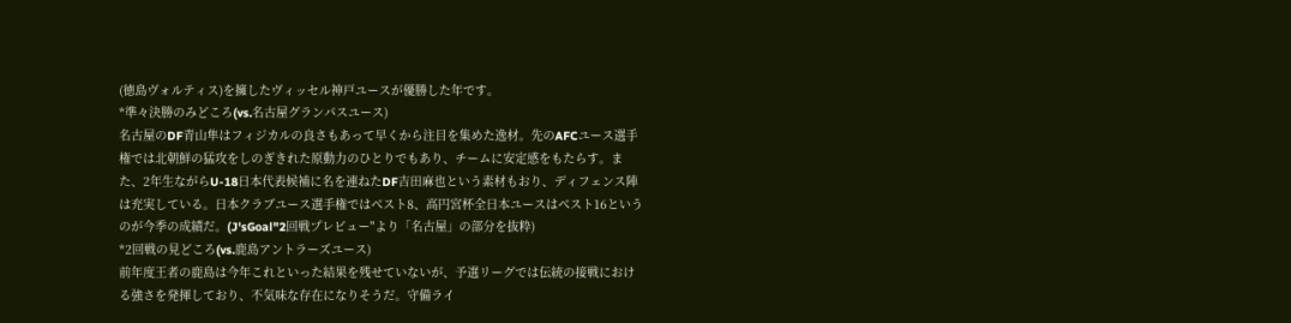(徳島ヴォルティス)を擁したヴィッセル神戸ユースが優勝した年です。
*準々決勝のみどころ(vs.名古屋グランパスユース)
名古屋のDF青山隼はフィジカルの良さもあって早くから注目を集めた逸材。先のAFCユース選手権では北朝鮮の猛攻をしのぎきれた原動力のひとりでもあり、チームに安定感をもたらす。また、2年生ながらU-18日本代表候補に名を連ねたDF吉田麻也という素材もおり、ディフェンス陣は充実している。日本クラブユース選手権ではベスト8、高円宮杯全日本ユースはベスト16というのが今季の成績だ。(J'sGoal"2回戦プレビュー"より「名古屋」の部分を抜粋)
*2回戦の見どころ(vs.鹿島アントラーズユース)
前年度王者の鹿島は今年これといった結果を残せていないが、予選リーグでは伝統の接戦における強さを発揮しており、不気味な存在になりそうだ。守備ライ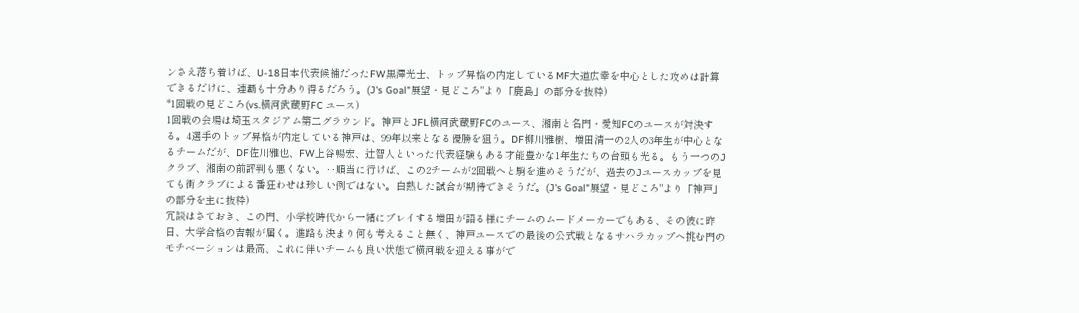ンさえ落ち着けば、U-18日本代表候補だったFW黒澤光士、トップ昇格の内定しているMF大道広幸を中心とした攻めは計算できるだけに、連覇も十分あり得るだろう。(J's Goal"展望・見どころ"より「鹿島」の部分を抜粋)
*1回戦の見どころ(vs.横河武蔵野FC ユース)
1回戦の会場は埼玉スタジアム第二グラウンド。神戸とJFL横河武蔵野FCのユース、湘南と名門・愛知FCのユースが対決する。4選手のトップ昇格が内定している神戸は、99年以来となる優勝を狙う。DF柳川雅樹、増田清一の2人の3年生が中心となるチームだが、DF佐川雅也、FW上谷暢宏、辻智人といった代表経験もある才能豊かな1年生たちの台頭も光る。もう一つのJクラブ、湘南の前評判も悪くない。‥順当に行けば、この2チームが2回戦へと駒を進めそうだが、過去のJユースカップを見ても街クラブによる番狂わせは珍しい例ではない。白熱した試合が期待できそうだ。(J's Goal"展望・見どころ"より「神戸」の部分を主に抜粋)
冗談はさておき、この門、小学校時代から一緒にプレイする増田が語る様にチームのムードメーカーでもある、その彼に昨日、大学合格の吉報が届く。進路も決まり何も考えること無く、神戸ユースでの最後の公式戦となるサハラカップへ挑む門のモチベーションは最高、これに伴いチームも良い状態で横河戦を迎える事がで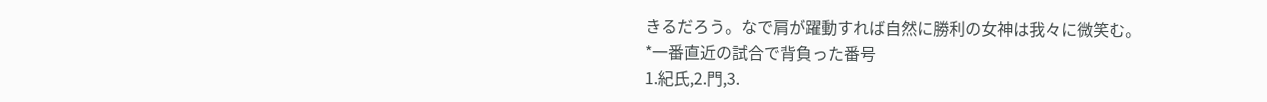きるだろう。なで肩が躍動すれば自然に勝利の女神は我々に微笑む。
*一番直近の試合で背負った番号
1.紀氏,2.門,3.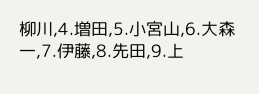柳川,4.増田,5.小宮山,6.大森一,7.伊藤,8.先田,9.上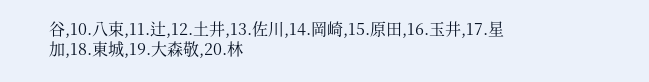谷,10.八束,11.辻,12.土井,13.佐川,14.岡崎,15.原田,16.玉井,17.星加,18.東城,19.大森敬,20.林